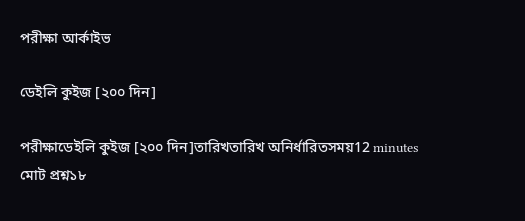পরীক্ষা আর্কাইভ

ডেইলি কুইজ [২০০ দিন]

পরীক্ষাডেইলি কুইজ [২০০ দিন]তারিখতারিখ অনির্ধারিতসময়12 minutes
মোট প্রশ্ন১৮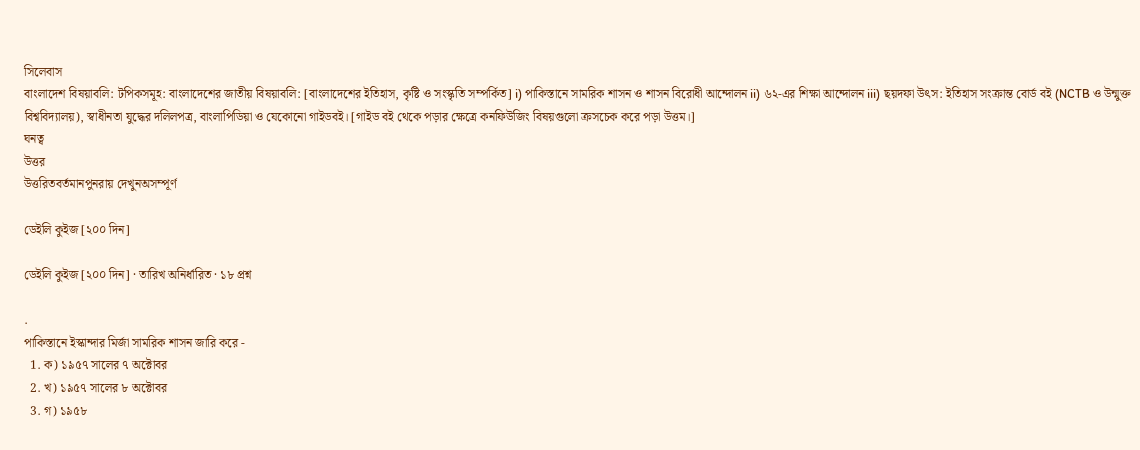সিলেবাস
বাংলাদেশ বিষয়াবলি: টপিকসমূহ: বাংলাদেশের জাতীয় বিষয়াবলি: [বাংলাদেশের ইতিহাস, কৃষ্টি ও সংস্কৃতি সম্পর্কিত] i) পাকিস্তানে সামরিক শাসন ও শাসন বিরোধী আন্দোলন ii) ৬২-এর শিক্ষা আন্দোলন iii) ছয়দফা উৎস: ইতিহাস সংক্রান্ত বোর্ড বই (NCTB ও উন্মুক্ত বিশ্ববিদ্যালয়), স্বাধীনতা যুদ্ধের দলিলপত্র, বাংলাপিডিয়া ও যেকোনো গাইডবই। [গাইড বই থেকে পড়ার ক্ষেত্রে কনফিউজিং বিষয়গুলো ক্রসচেক করে পড়া উত্তম।]
ঘনত্ব
উত্তর
উত্তরিতবর্তমানপুনরায় দেখুনঅসম্পূর্ণ

ডেইলি কুইজ [২০০ দিন]

ডেইলি কুইজ [২০০ দিন] · তারিখ অনির্ধারিত · ১৮ প্রশ্ন

.
পাকিস্তানে ইস্কান্দার মির্জা সামরিক শাসন জারি করে -
  1. ক) ১৯৫৭ সালের ৭ অক্টোবর
  2. খ) ১৯৫৭ সালের ৮ অক্টোবর
  3. গ) ১৯৫৮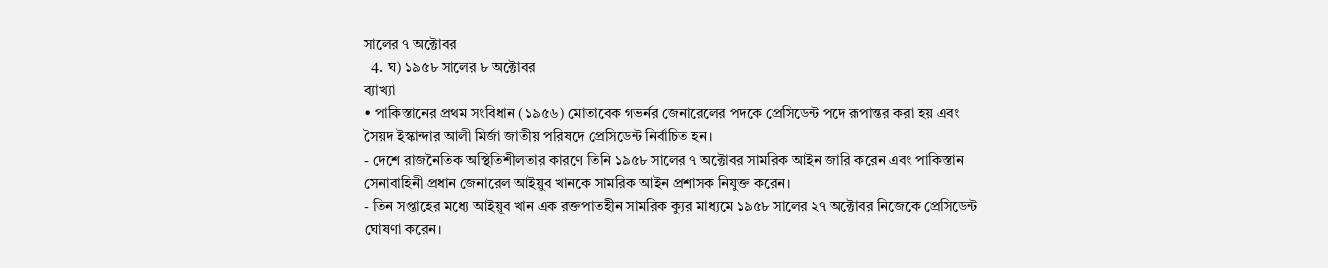সালের ৭ অক্টোবর
  4. ঘ) ১৯৫৮ সালের ৮ অক্টোবর
ব্যাখ্যা
• পাকিস্তানের প্রথম সংবিধান (১৯৫৬) মোতাবেক গভর্নর জেনারেলের পদকে প্রেসিডেন্ট পদে রূপান্তর করা হয় এবং সৈয়দ ইস্কান্দার আলী মির্জা জাতীয় পরিষদে প্রেসিডেন্ট নির্বাচিত হন।
- দেশে রাজনৈতিক অস্থিতিশীলতার কারণে তিনি ১৯৫৮ সালের ৭ অক্টোবর সামরিক আইন জারি করেন এবং পাকিস্তান সেনাবাহিনী প্রধান জেনারেল আইয়ুব খানকে সামরিক আইন প্রশাসক নিযুক্ত করেন।
- তিন সপ্তাহের মধ্যে আইয়ূব খান এক রক্তপাতহীন সামরিক ক্যুর মাধ্যমে ১৯৫৮ সালের ২৭ অক্টোবর নিজেকে প্রেসিডেন্ট ঘোষণা করেন।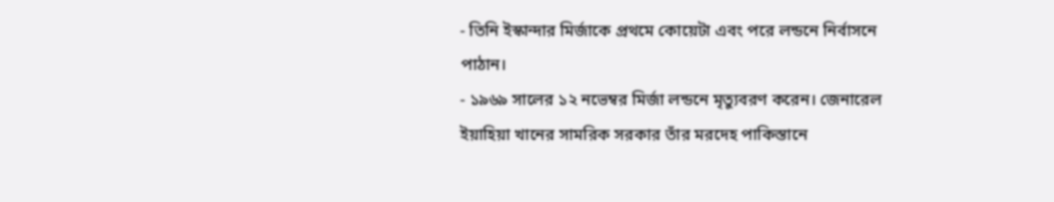- তিনি ইস্কান্দার মির্জাকে প্রথমে কোয়েটা এবং পরে লন্ডনে নির্বাসনে পাঠান।
- ১৯৬৯ সালের ১২ নভেম্বর মির্জা লন্ডনে মৃত্যুবরণ করেন। জেনারেল ইয়াহিয়া খানের সামরিক সরকার তাঁর মরদেহ পাকিস্তানে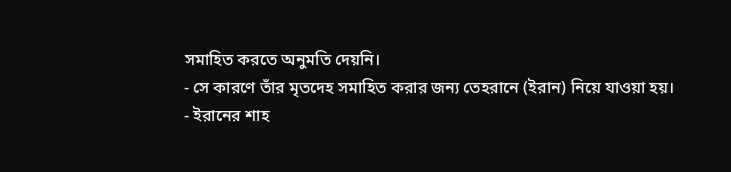সমাহিত করতে অনুমতি দেয়নি।
- সে কারণে তাঁর মৃতদেহ সমাহিত করার জন্য তেহরানে (ইরান) নিয়ে যাওয়া হয়।
- ইরানের শাহ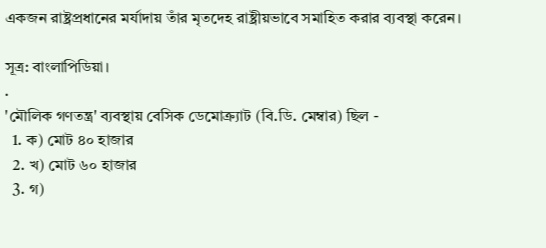একজন রাষ্ট্রপ্রধানের মর্যাদায় তাঁর মৃতদেহ রাষ্ট্রীয়ভাবে সমাহিত করার ব্যবস্থা করেন।

সূত্র: বাংলাপিডিয়া।
.
'মৌলিক গণতন্ত্র' ব্যবস্থায় বেসিক ডেমোক্র্যাট (বি.ডি. মেম্বার) ছিল -
  1. ক) মোট ৪০ হাজার
  2. খ) মোট ৬০ হাজার
  3. গ)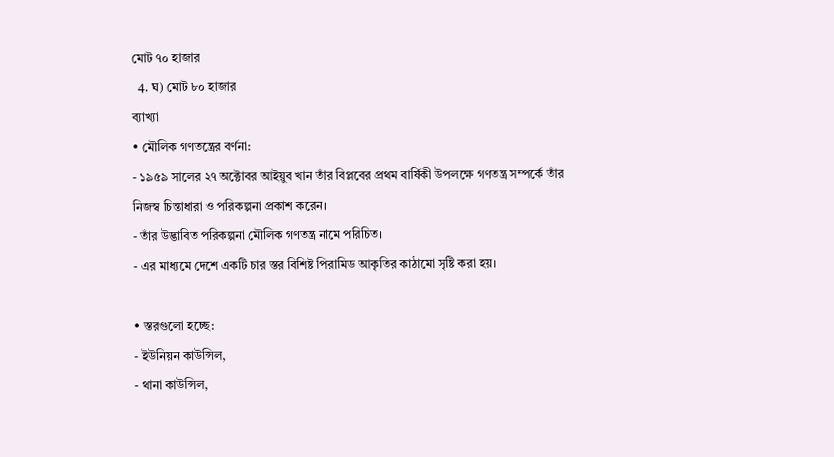মোট ৭০ হাজার
  4. ঘ) মোট ৮০ হাজার
ব্যাখ্যা
• মৌলিক গণতন্ত্রের বর্ণনা:
- ১৯৫৯ সালের ২৭ অক্টোবর আইয়ুব খান তাঁর বিপ্লবের প্রথম বার্ষিকী উপলক্ষে গণতন্ত্র সম্পর্কে তাঁর নিজস্ব চিন্তাধারা ও পরিকল্পনা প্রকাশ করেন।
- তাঁর উদ্ভাবিত পরিকল্পনা মৌলিক গণতন্ত্র নামে পরিচিত।
- এর মাধ্যমে দেশে একটি চার স্তর বিশিষ্ট পিরামিড আকৃতির কাঠামো সৃষ্টি করা হয়।

• স্তরগুলো হচ্ছে:
- ইউনিয়ন কাউন্সিল,
- থানা কাউন্সিল,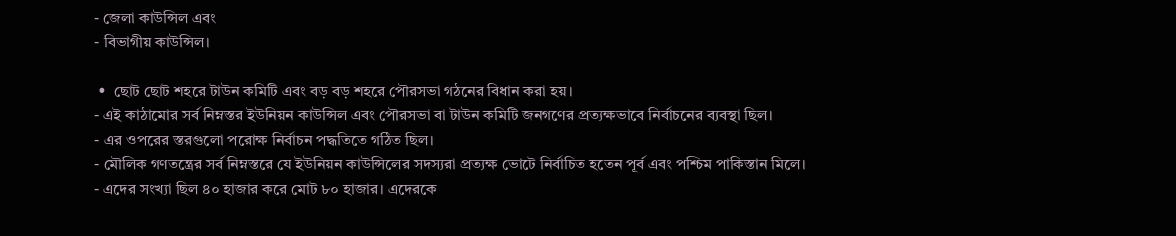- জেলা কাউন্সিল এবং
- বিভাগীয় কাউন্সিল।

 •  ছোট ছোট শহরে টাউন কমিটি এবং বড় বড় শহরে পৌরসভা গঠনের বিধান করা হয়।
- এই কাঠামোর সর্ব নিম্নস্তর ইউনিয়ন কাউন্সিল এবং পৌরসভা বা টাউন কমিটি জনগণের প্রত্যক্ষভাবে নির্বাচনের ব্যবস্থা ছিল।
- এর ওপরের স্তরগুলো পরোক্ষ নির্বাচন পদ্ধতিতে গঠিত ছিল।
- মৌলিক গণতন্ত্রের সর্ব নিম্নস্তরে যে ইউনিয়ন কাউন্সিলের সদস্যরা প্রত্যক্ষ ভোটে নির্বাচিত হতেন পূর্ব এবং পশ্চিম পাকিস্তান মিলে।
- এদের সংখ্যা ছিল ৪০ হাজার করে মোট ৮০ হাজার। এদেরকে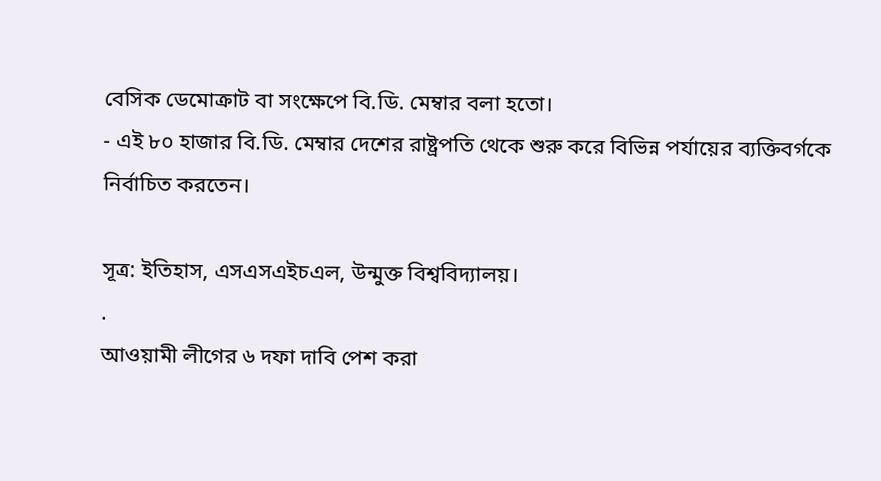বেসিক ডেমোক্রাট বা সংক্ষেপে বি.ডি. মেম্বার বলা হতো।
- এই ৮০ হাজার বি.ডি. মেম্বার দেশের রাষ্ট্রপতি থেকে শুরু করে বিভিন্ন পর্যায়ের ব্যক্তিবর্গকে নির্বাচিত করতেন।

সূত্র: ইতিহাস, এসএসএইচএল, উন্মুক্ত বিশ্ববিদ্যালয়।
.
আওয়ামী লীগের ৬ দফা দাবি পেশ করা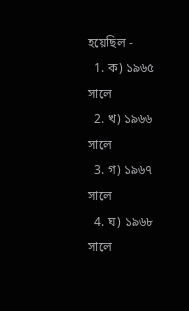হয়েছিল -
  1. ক) ১৯৬৫ সালে
  2. খ) ১৯৬৬ সালে
  3. গ) ১৯৬৭ সালে
  4. ঘ) ১৯৬৮ সালে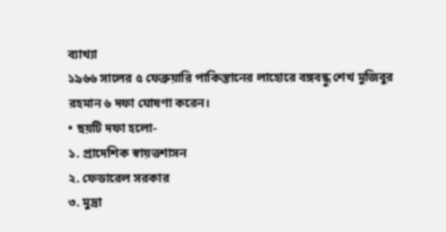ব্যাখ্যা
১৯৬৬ সালের ৫ ফেব্রুয়ারি পাকিস্তানের লাহোরে বঙ্গবন্ধু শেখ মুজিবুর রহমান ৬ দফা ঘোষণা করেন।
• ছয়টি দফা হলো-
১. প্রাদেশিক স্বায়ত্তশাসন
২. ফেডারেল সরকার
৩. মুদ্রা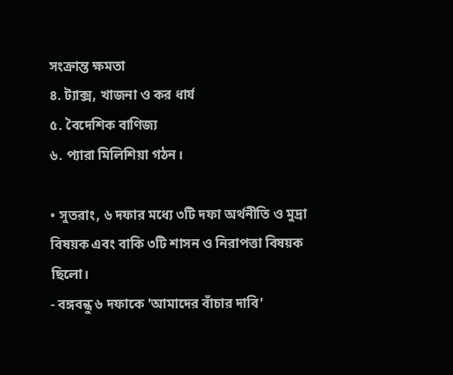সংক্রান্ত ক্ষমতা
৪. ট্যাক্স, খাজনা ও কর ধার্য
৫. বৈদেশিক বাণিজ্য
৬. প্যারা মিলিশিয়া গঠন।

• সুতরাং, ৬ দফার মধ্যে ৩টি দফা অর্থনীতি ও মুদ্রা বিষয়ক এবং বাকি ৩টি শাসন ও নিরাপত্তা বিষয়ক ছিলো।
- বঙ্গবন্ধু ৬ দফাকে 'আমাদের বাঁচার দাবি'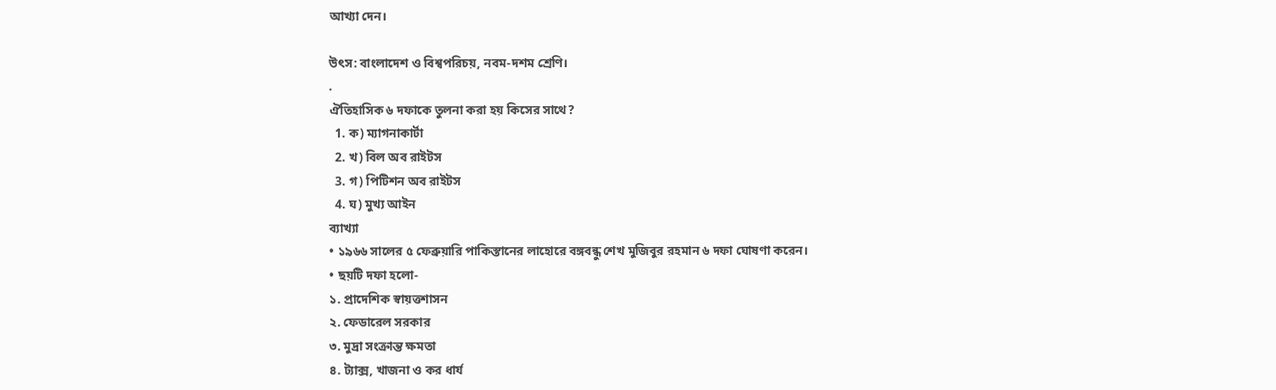আখ্যা দেন।

উৎস: বাংলাদেশ ও বিশ্বপরিচয়, নবম-দশম শ্রেণি।
.
ঐতিহাসিক ৬ দফাকে তুলনা করা হয় কিসের সাথে?
  1. ক) ম্যাগনাকার্টা
  2. খ) বিল অব রাইটস
  3. গ) পিটিশন অব রাইটস
  4. ঘ) মুখ্য আইন
ব্যাখ্যা
• ১৯৬৬ সালের ৫ ফেব্রুয়ারি পাকিস্তানের লাহোরে বঙ্গবন্ধু শেখ মুজিবুর রহমান ৬ দফা ঘোষণা করেন।
• ছয়টি দফা হলো-
১. প্রাদেশিক স্বায়ত্তশাসন
২. ফেডারেল সরকার
৩. মুদ্রা সংক্রান্ত ক্ষমতা
৪. ট্যাক্স, খাজনা ও কর ধার্য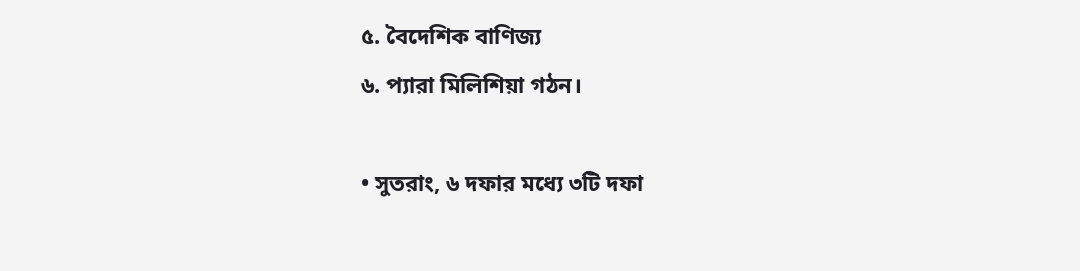৫. বৈদেশিক বাণিজ্য
৬. প্যারা মিলিশিয়া গঠন।

• সুতরাং, ৬ দফার মধ্যে ৩টি দফা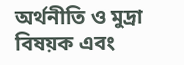অর্থনীতি ও মুদ্রা বিষয়ক এবং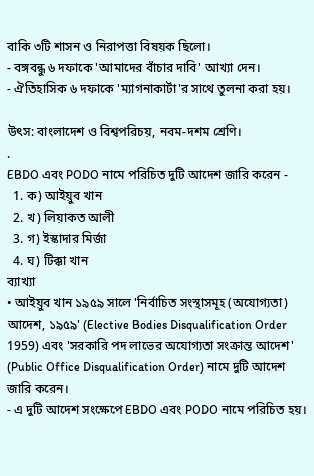বাকি ৩টি শাসন ও নিরাপত্তা বিষয়ক ছিলো।
- বঙ্গবন্ধু ৬ দফাকে 'আমাদের বাঁচার দাবি' আখ্যা দেন।
- ঐতিহাসিক ৬ দফাকে 'ম্যাগনাকার্টা'র সাথে তুলনা করা হয়।

উৎস: বাংলাদেশ ও বিশ্বপরিচয়, নবম-দশম শ্রেণি।
.
EBDO এবং PODO নামে পরিচিত দুটি আদেশ জারি করেন -
  1. ক) আইয়ুব খান
  2. খ) লিয়াকত আলী
  3. গ) ইস্কাদার মির্জা
  4. ঘ) টিক্কা খান
ব্যাখ্যা
• আইয়ুব খান ১৯৫৯ সালে 'নির্বাচিত সংস্থাসমূহ (অযোগ্যতা) আদেশ, ১৯৫৯' (Elective Bodies Disqualification Order 1959) এবং 'সরকারি পদ লাভের অযোগ্যতা সংক্রান্ত আদেশ' (Public Office Disqualification Order) নামে দুটি আদেশ জারি করেন।
- এ দুটি আদেশ সংক্ষেপে EBDO এবং PODO নামে পরিচিত হয়।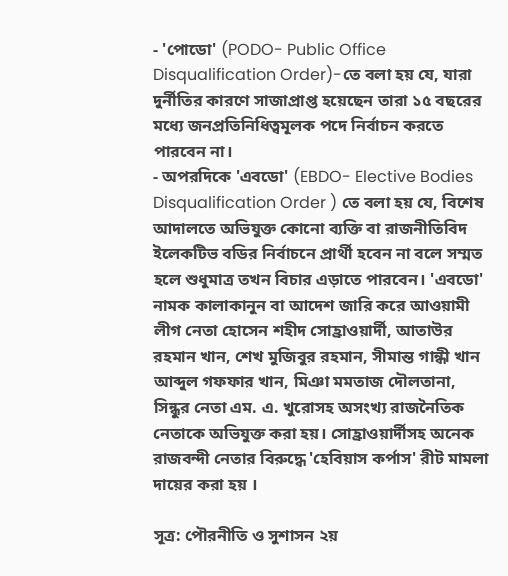- 'পোডো' (PODO- Public Office Disqualification Order)-তে বলা হয় যে, যারা দুর্নীতির কারণে সাজাপ্রাপ্ত হয়েছেন তারা ১৫ বছরের মধ্যে জনপ্রতিনিধিত্বমূলক পদে নির্বাচন করতে পারবেন না।
- অপরদিকে 'এবডো' (EBDO- Elective Bodies Disqualification Order ) তে বলা হয় যে, বিশেষ আদালতে অভিযুক্ত কোনো ব্যক্তি বা রাজনীতিবিদ ইলেকটিভ বডির নির্বাচনে প্রার্থী হবেন না বলে সম্মত হলে শুধুমাত্র তখন বিচার এড়াতে পারবেন। 'এবডো' নামক কালাকানুন বা আদেশ জারি করে আওয়ামী লীগ নেতা হোসেন শহীদ সোহ্রাওয়ার্দী, আতাউর রহমান খান, শেখ মুজিবুর রহমান, সীমান্ত গান্ধী খান আব্দুল গফফার খান, মিঞা মমতাজ দৌলতানা, সিন্ধুর নেতা এম. এ. খুরোসহ অসংখ্য রাজনৈতিক নেতাকে অভিযুক্ত করা হয়। সোহ্রাওয়ার্দীসহ অনেক রাজবন্দী নেতার বিরুদ্ধে 'হেবিয়াস কর্পাস' রীট মামলা দায়ের করা হয় ।

সূত্র: পৌরনীতি ও সুশাসন ২য়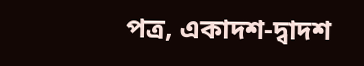পত্র, একাদশ-দ্বাদশ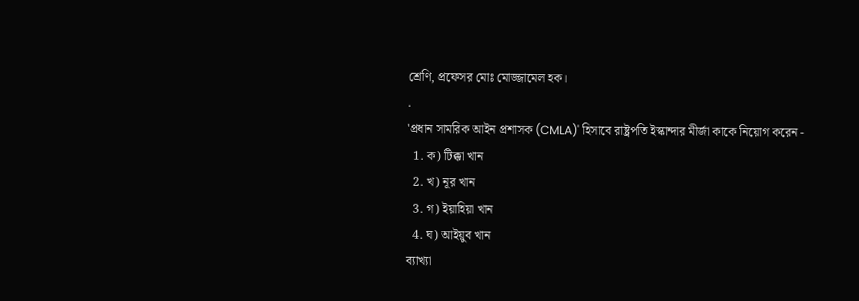শ্রেণি, প্রফেসর মোঃ মোজ্জামেল হক।
.
'প্রধান সামরিক আইন প্রশাসক (CMLA)' হিসাবে রাষ্ট্রপতি ইস্কান্দার মীর্জা কাকে নিয়োগ করেন -
  1. ক) টিক্কা খান
  2. খ) নূর খান
  3. গ) ইয়াহিয়া খান
  4. ঘ) আইয়ুব খান
ব্যাখ্যা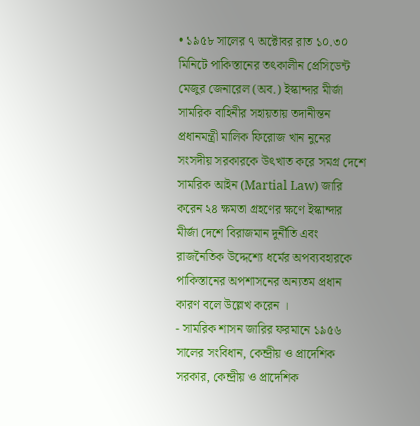• ১৯৫৮ সালের ৭ অক্টোবর রাত ১০.৩০ মিনিটে পাকিস্তানের তৎকালীন প্রেসিডেন্ট মেজুর জেনারেল (অব.) ইস্কান্দার মীর্জা সামরিক বাহিনীর সহায়তায় তদানীন্তন প্রধানমন্ত্রী মালিক ফিরোজ খান নুনের সংসদীয় সরকারকে উৎখাত করে সমগ্র দেশে সামরিক আইন (Martial Law) জারি করেন ২৪ ক্ষমতা গ্রহণের ক্ষণে ইস্কান্দার মীর্জা দেশে বিরাজমান দুর্নীতি এবং রাজনৈতিক উদ্দেশ্যে ধর্মের অপব্যবহারকে পাকিস্তানের অপশাসনের অন্যতম প্রধান কারণ বলে উল্লেখ করেন ।
- সামরিক শাসন জারির ফরমানে ১৯৫৬ সালের সংবিধান, কেন্দ্রীয় ও প্রাদেশিক সরকার, কেন্দ্রীয় ও প্রাদেশিক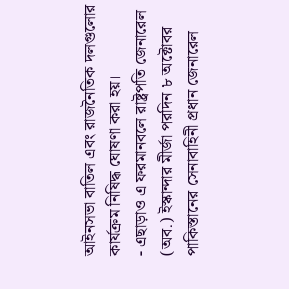আইনসভা বাতিল এবং রাজনৈতিক দলগুলোর কার্যক্রম নিষিদ্ধ ঘোষণা করা হয়।
- এছাড়াও এ ফরমানবলে রাষ্ট্রপতি জেনারেল (অব.) ইস্কান্দার মীর্জা পরদিন ৮ অক্টোবর পাকিস্তানের সেনাবাহিনী প্রধান জেনারেল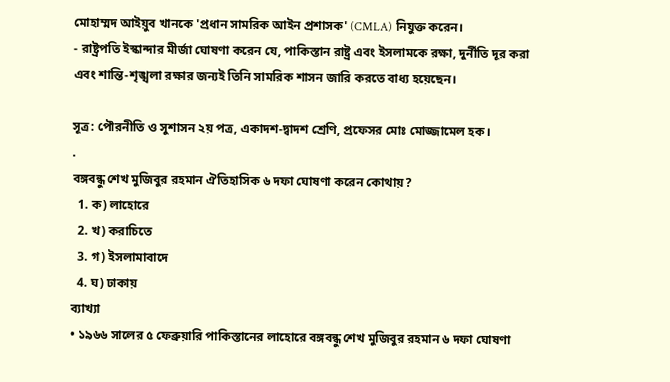মোহাম্মদ আইয়ুব খানকে 'প্রধান সামরিক আইন প্রশাসক' (CMLA) নিযুক্ত করেন।
- রাষ্ট্রপতি ইস্কান্দার মীর্জা ঘোষণা করেন যে, পাকিস্তান রাষ্ট্র এবং ইসলামকে রক্ষা, দুর্নীতি দূর করা এবং শান্তি-শৃঙ্খলা রক্ষার জন্যই তিনি সামরিক শাসন জারি করতে বাধ্য হয়েছেন।

সূত্র: পৌরনীতি ও সুশাসন ২য় পত্র, একাদশ-দ্বাদশ শ্রেণি, প্রফেসর মোঃ মোজ্জামেল হক।
.
বঙ্গবন্ধু শেখ মুজিবুর রহমান ঐতিহাসিক ৬ দফা ঘোষণা করেন কোথায়?
  1. ক) লাহোরে
  2. খ) করাচিতে
  3. গ) ইসলামাবাদে
  4. ঘ) ঢাকায়
ব্যাখ্যা
• ১৯৬৬ সালের ৫ ফেব্রুয়ারি পাকিস্তানের লাহোরে বঙ্গবন্ধু শেখ মুজিবুর রহমান ৬ দফা ঘোষণা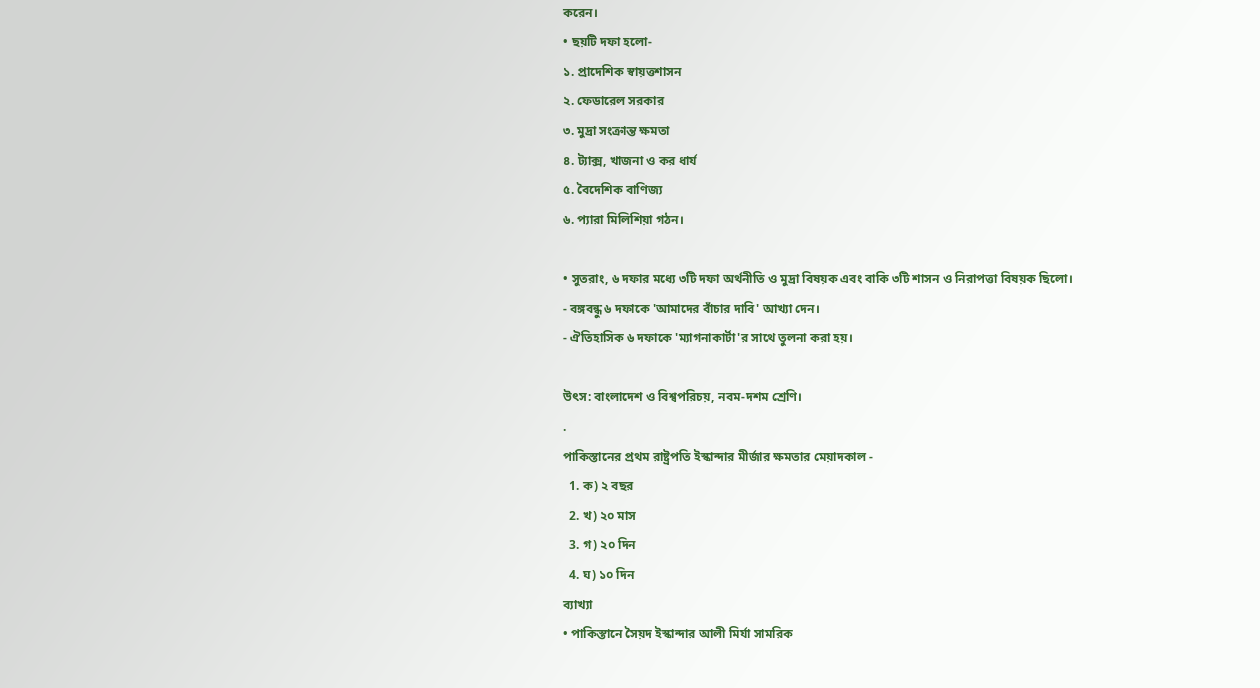করেন।
• ছয়টি দফা হলো-
১. প্রাদেশিক স্বায়ত্তশাসন
২. ফেডারেল সরকার
৩. মুদ্রা সংক্রান্ত ক্ষমতা
৪. ট্যাক্স, খাজনা ও কর ধার্য
৫. বৈদেশিক বাণিজ্য
৬. প্যারা মিলিশিয়া গঠন।

• সুতরাং, ৬ দফার মধ্যে ৩টি দফা অর্থনীতি ও মুদ্রা বিষয়ক এবং বাকি ৩টি শাসন ও নিরাপত্তা বিষয়ক ছিলো।
- বঙ্গবন্ধু ৬ দফাকে 'আমাদের বাঁচার দাবি' আখ্যা দেন।
- ঐতিহাসিক ৬ দফাকে 'ম্যাগনাকার্টা'র সাথে তুলনা করা হয়।

উৎস: বাংলাদেশ ও বিশ্বপরিচয়, নবম-দশম শ্রেণি।
.
পাকিস্তানের প্রথম রাষ্ট্রপতি ইস্কান্দার মীর্জার ক্ষমতার মেয়াদকাল -
  1. ক) ২ বছর
  2. খ) ২০ মাস
  3. গ) ২০ দিন
  4. ঘ) ১০ দিন
ব্যাখ্যা
• পাকিস্তানে সৈয়দ ইস্কান্দার আলী মির্যা সামরিক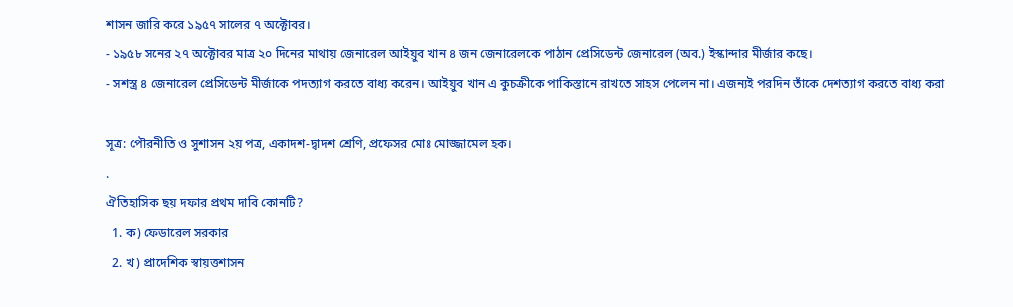শাসন জারি করে ১৯৫৭ সালের ৭ অক্টোবর।
- ১৯৫৮ সনের ২৭ অক্টোবর মাত্র ২০ দিনের মাথায় জেনারেল আইয়ুব খান ৪ জন জেনারেলকে পাঠান প্রেসিডেন্ট জেনারেল (অব.) ইস্কান্দার মীর্জার কছে।
- সশস্ত্র ৪ জেনারেল প্রেসিডেন্ট মীর্জাকে পদত্যাগ করতে বাধ্য করেন। আইয়ুব খান এ কুচক্রীকে পাকিস্তানে রাখতে সাহস পেলেন না। এজন্যই পরদিন তাঁকে দেশত্যাগ করতে বাধ্য করা

সূত্র: পৌরনীতি ও সুশাসন ২য় পত্র, একাদশ-দ্বাদশ শ্রেণি, প্রফেসর মোঃ মোজ্জামেল হক।
.
ঐতিহাসিক ছয় দফার প্রথম দাবি কোনটি?
  1. ক) ফেডারেল সরকার
  2. খ) প্রাদেশিক স্বায়ত্তশাসন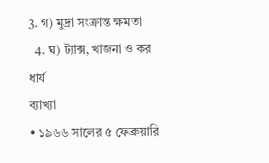3. গ) মুদ্রা সংক্রান্ত ক্ষমতা
  4. ঘ) ট্যাক্স, খাজনা ও কর ধার্য
ব্যাখ্যা
• ১৯৬৬ সালের ৫ ফেব্রুয়ারি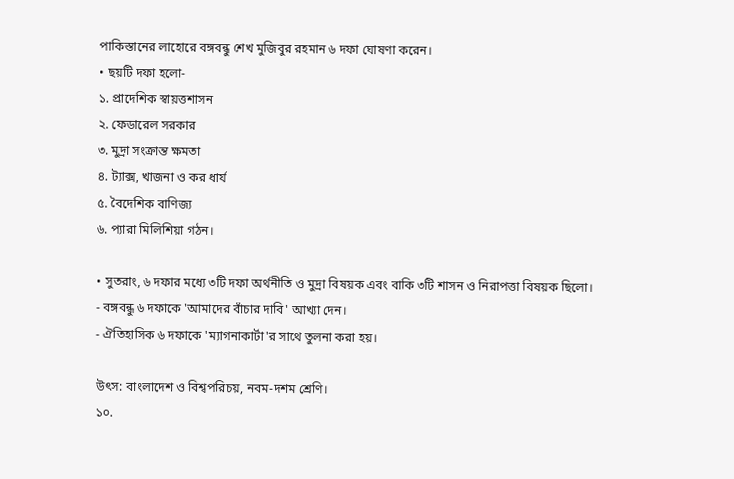পাকিস্তানের লাহোরে বঙ্গবন্ধু শেখ মুজিবুর রহমান ৬ দফা ঘোষণা করেন।
• ছয়টি দফা হলো-
১. প্রাদেশিক স্বায়ত্তশাসন
২. ফেডারেল সরকার
৩. মুদ্রা সংক্রান্ত ক্ষমতা
৪. ট্যাক্স, খাজনা ও কর ধার্য
৫. বৈদেশিক বাণিজ্য
৬. প্যারা মিলিশিয়া গঠন।

• সুতরাং, ৬ দফার মধ্যে ৩টি দফা অর্থনীতি ও মুদ্রা বিষয়ক এবং বাকি ৩টি শাসন ও নিরাপত্তা বিষয়ক ছিলো।
- বঙ্গবন্ধু ৬ দফাকে 'আমাদের বাঁচার দাবি' আখ্যা দেন।
- ঐতিহাসিক ৬ দফাকে 'ম্যাগনাকার্টা'র সাথে তুলনা করা হয়।

উৎস: বাংলাদেশ ও বিশ্বপরিচয়, নবম-দশম শ্রেণি।
১০.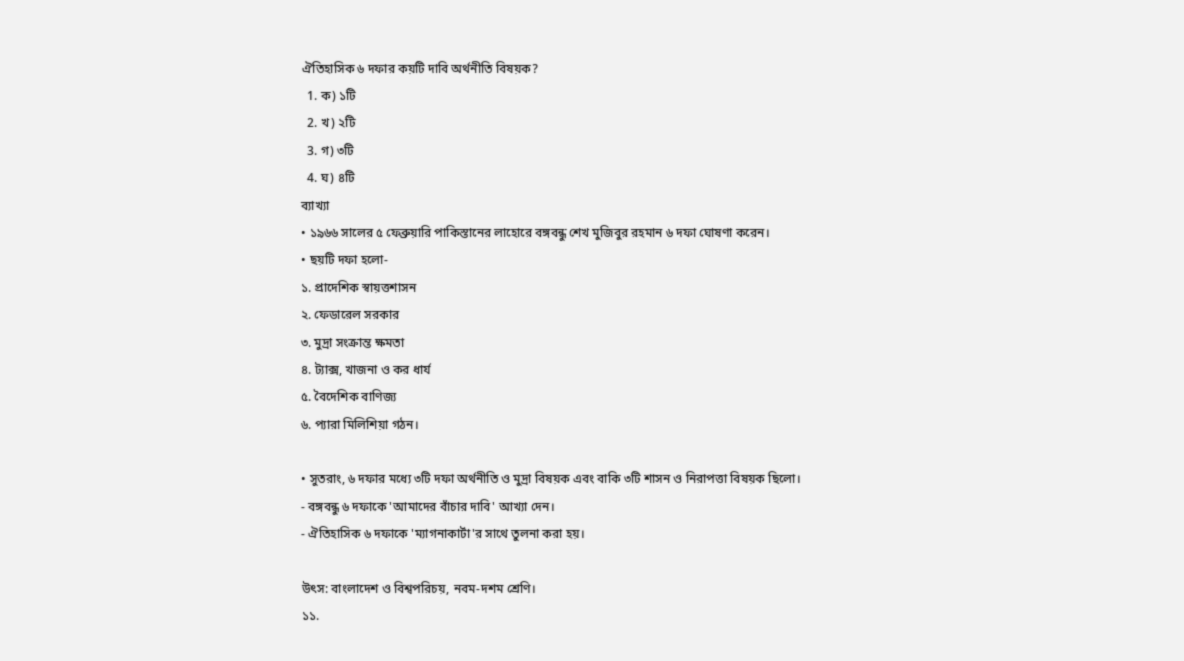ঐতিহাসিক ৬ দফার কয়টি দাবি অর্থনীতি বিষয়ক?
  1. ক) ১টি
  2. খ) ২টি
  3. গ) ৩টি
  4. ঘ) ৪টি
ব্যাখ্যা
• ১৯৬৬ সালের ৫ ফেব্রুয়ারি পাকিস্তানের লাহোরে বঙ্গবন্ধু শেখ মুজিবুর রহমান ৬ দফা ঘোষণা করেন।
• ছয়টি দফা হলো-
১. প্রাদেশিক স্বায়ত্তশাসন
২. ফেডারেল সরকার
৩. মুদ্রা সংক্রান্ত ক্ষমতা
৪. ট্যাক্স, খাজনা ও কর ধার্য
৫. বৈদেশিক বাণিজ্য
৬. প্যারা মিলিশিয়া গঠন।

• সুতরাং, ৬ দফার মধ্যে ৩টি দফা অর্থনীতি ও মুদ্রা বিষয়ক এবং বাকি ৩টি শাসন ও নিরাপত্তা বিষয়ক ছিলো।
- বঙ্গবন্ধু ৬ দফাকে 'আমাদের বাঁচার দাবি' আখ্যা দেন।
- ঐতিহাসিক ৬ দফাকে 'ম্যাগনাকার্টা'র সাথে তুলনা করা হয়।

উৎস: বাংলাদেশ ও বিশ্বপরিচয়, নবম-দশম শ্রেণি।
১১.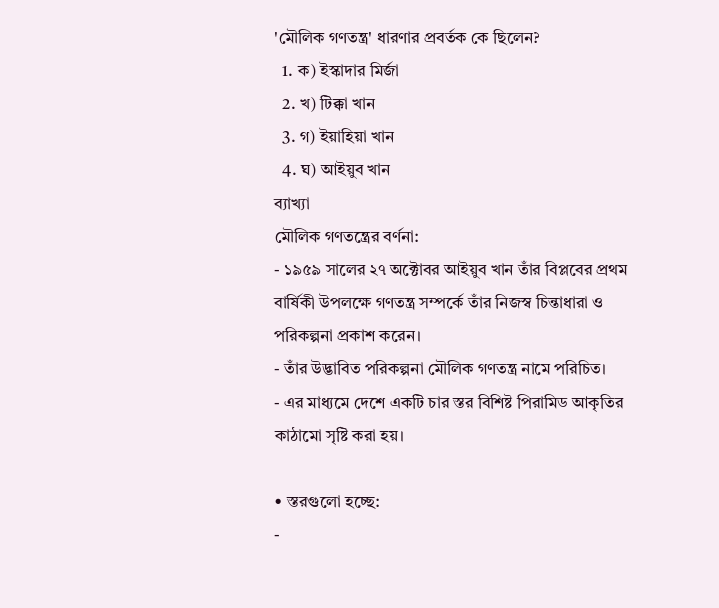'মৌলিক গণতন্ত্র' ধারণার প্রবর্তক কে ছিলেন?
  1. ক) ইস্কাদার মির্জা
  2. খ) টিক্কা খান
  3. গ) ইয়াহিয়া খান
  4. ঘ) আইয়ুব খান
ব্যাখ্যা
মৌলিক গণতন্ত্রের বর্ণনা:
- ১৯৫৯ সালের ২৭ অক্টোবর আইয়ুব খান তাঁর বিপ্লবের প্রথম বার্ষিকী উপলক্ষে গণতন্ত্র সম্পর্কে তাঁর নিজস্ব চিন্তাধারা ও পরিকল্পনা প্রকাশ করেন।
- তাঁর উদ্ভাবিত পরিকল্পনা মৌলিক গণতন্ত্র নামে পরিচিত।
- এর মাধ্যমে দেশে একটি চার স্তর বিশিষ্ট পিরামিড আকৃতির কাঠামো সৃষ্টি করা হয়।

• স্তরগুলো হচ্ছে:
-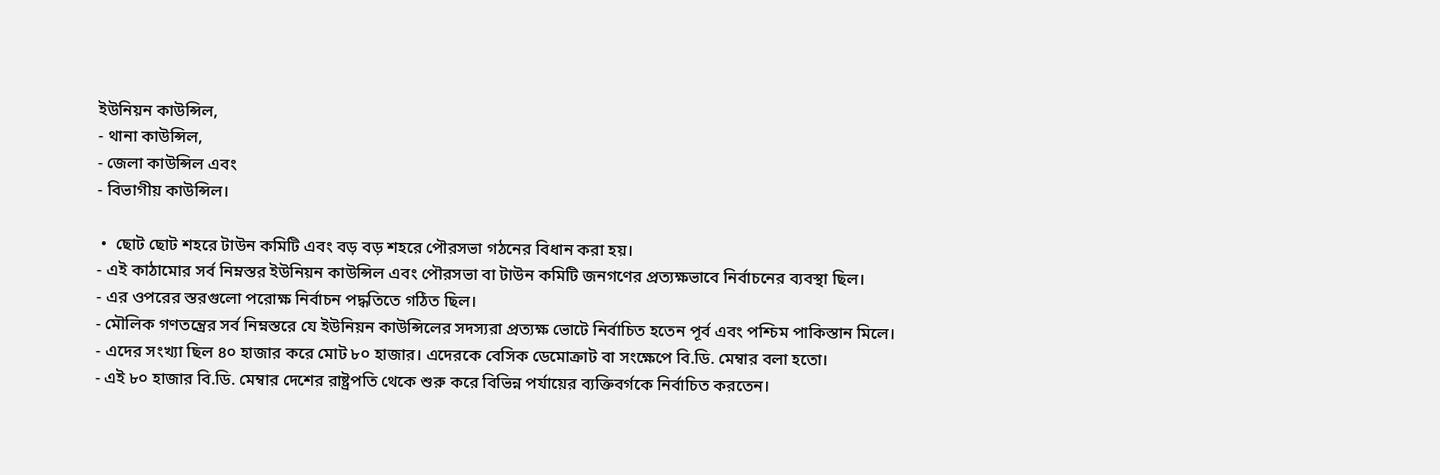ইউনিয়ন কাউন্সিল,
- থানা কাউন্সিল,
- জেলা কাউন্সিল এবং
- বিভাগীয় কাউন্সিল।

 •  ছোট ছোট শহরে টাউন কমিটি এবং বড় বড় শহরে পৌরসভা গঠনের বিধান করা হয়।
- এই কাঠামোর সর্ব নিম্নস্তর ইউনিয়ন কাউন্সিল এবং পৌরসভা বা টাউন কমিটি জনগণের প্রত্যক্ষভাবে নির্বাচনের ব্যবস্থা ছিল।
- এর ওপরের স্তরগুলো পরোক্ষ নির্বাচন পদ্ধতিতে গঠিত ছিল।
- মৌলিক গণতন্ত্রের সর্ব নিম্নস্তরে যে ইউনিয়ন কাউন্সিলের সদস্যরা প্রত্যক্ষ ভোটে নির্বাচিত হতেন পূর্ব এবং পশ্চিম পাকিস্তান মিলে।
- এদের সংখ্যা ছিল ৪০ হাজার করে মোট ৮০ হাজার। এদেরকে বেসিক ডেমোক্রাট বা সংক্ষেপে বি.ডি. মেম্বার বলা হতো।
- এই ৮০ হাজার বি.ডি. মেম্বার দেশের রাষ্ট্রপতি থেকে শুরু করে বিভিন্ন পর্যায়ের ব্যক্তিবর্গকে নির্বাচিত করতেন।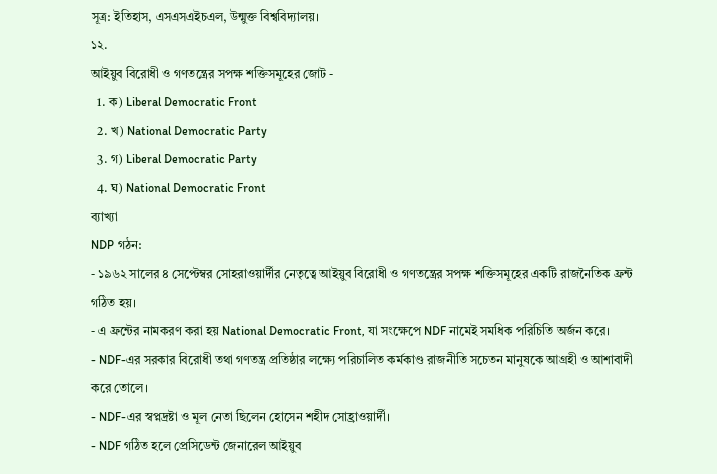সূত্র: ইতিহাস, এসএসএইচএল, উন্মুক্ত বিশ্ববিদ্যালয়।
১২.
আইয়ুব বিরোধী ও গণতন্ত্রের সপক্ষ শক্তিসমূহের জোট -
  1. ক) Liberal Democratic Front
  2. খ) National Democratic Party
  3. গ) Liberal Democratic Party
  4. ঘ) National Democratic Front
ব্যাখ্যা
NDP গঠন:
- ১৯৬২ সালের ৪ সেপ্টেম্বর সোহরাওয়ার্দীর নেতৃত্বে আইয়ুব বিরোধী ও গণতন্ত্রের সপক্ষ শক্তিসমূহের একটি রাজনৈতিক ফ্রন্ট গঠিত হয়।
- এ ফ্রন্টের নামকরণ করা হয় National Democratic Front, যা সংক্ষেপে NDF নামেই সমধিক পরিচিতি অর্জন করে।
- NDF-এর সরকার বিরোধী তথা গণতন্ত্র প্রতিষ্ঠার লক্ষ্যে পরিচালিত কর্মকাণ্ড রাজনীতি সচেতন মানুষকে আগ্রহী ও আশাবাদী করে তোলে।
- NDF-এর স্বপ্নদ্রষ্টা ও মূল নেতা ছিলেন হোসেন শহীদ সোহ্রাওয়ার্দী।
- NDF গঠিত হলে প্রেসিডেন্ট জেনারেল আইয়ুব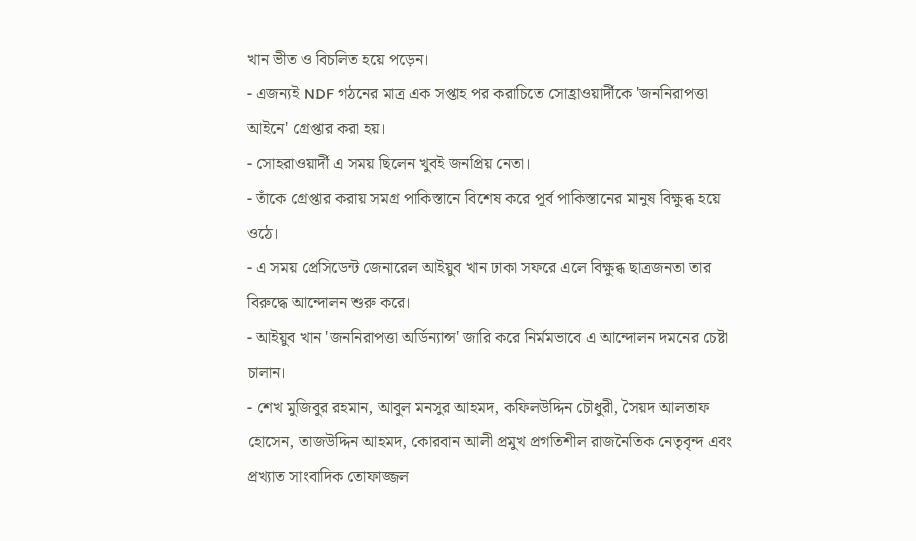খান ভীত ও বিচলিত হয়ে পড়েন।
- এজন্যই NDF গঠনের মাত্র এক সপ্তাহ পর করাচিতে সোহ্রাওয়ার্দীকে 'জননিরাপত্তা আইনে' গ্রেপ্তার করা হয়।
- সোহরাওয়ার্দী এ সময় ছিলেন খুবই জনপ্রিয় নেতা।
- তাঁকে গ্রেপ্তার করায় সমগ্র পাকিস্তানে বিশেষ করে পূর্ব পাকিস্তানের মানুষ বিক্ষুব্ধ হয়ে ওঠে।
- এ সময় প্রেসিডেন্ট জেনারেল আইয়ুব খান ঢাকা সফরে এলে বিক্ষুব্ধ ছাত্রজনতা তার বিরুদ্ধে আন্দোলন শুরু করে।
- আইয়ুব খান 'জননিরাপত্তা অর্ডিন্যান্স' জারি করে নির্মমভাবে এ আন্দোলন দমনের চেষ্টা চালান।
- শেখ মুজিবুর রহমান, আবুল মনসুর আহমদ, কফিলউদ্দিন চৌধুরী, সৈয়দ আলতাফ হোসেন, তাজউদ্দিন আহমদ, কোরবান আলী প্রমুখ প্রগতিশীল রাজনৈতিক নেতৃবৃন্দ এবং প্রখ্যাত সাংবাদিক তোফাজ্জল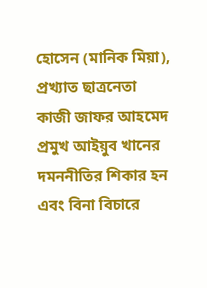হোসেন (মানিক মিয়া), প্রখ্যাত ছাত্রনেতা কাজী জাফর আহমেদ প্রমুখ আইয়ুব খানের দমননীতির শিকার হন এবং বিনা বিচারে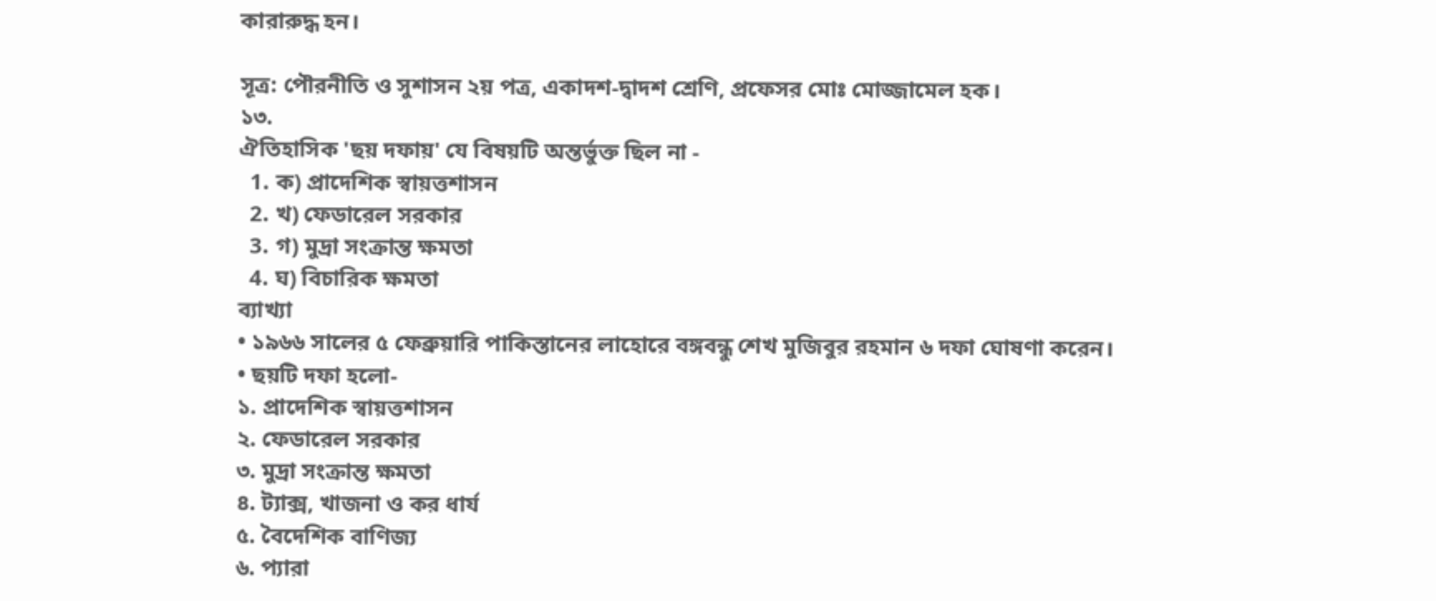কারারুদ্ধ হন।

সূত্র: পৌরনীতি ও সুশাসন ২য় পত্র, একাদশ-দ্বাদশ শ্রেণি, প্রফেসর মোঃ মোজ্জামেল হক।
১৩.
ঐতিহাসিক 'ছয় দফায়' যে বিষয়টি অন্তর্ভুক্ত ছিল না -
  1. ক) প্রাদেশিক স্বায়ত্তশাসন
  2. খ) ফেডারেল সরকার
  3. গ) মুদ্রা সংক্রান্ত ক্ষমতা
  4. ঘ) বিচারিক ক্ষমতা
ব্যাখ্যা
• ১৯৬৬ সালের ৫ ফেব্রুয়ারি পাকিস্তানের লাহোরে বঙ্গবন্ধু শেখ মুজিবুর রহমান ৬ দফা ঘোষণা করেন।
• ছয়টি দফা হলো-
১. প্রাদেশিক স্বায়ত্তশাসন
২. ফেডারেল সরকার
৩. মুদ্রা সংক্রান্ত ক্ষমতা
৪. ট্যাক্স, খাজনা ও কর ধার্য
৫. বৈদেশিক বাণিজ্য
৬. প্যারা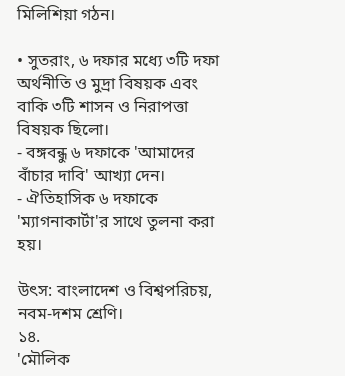মিলিশিয়া গঠন।

• সুতরাং, ৬ দফার মধ্যে ৩টি দফা অর্থনীতি ও মুদ্রা বিষয়ক এবং বাকি ৩টি শাসন ও নিরাপত্তা বিষয়ক ছিলো।
- বঙ্গবন্ধু ৬ দফাকে 'আমাদের বাঁচার দাবি' আখ্যা দেন।
- ঐতিহাসিক ৬ দফাকে 'ম্যাগনাকার্টা'র সাথে তুলনা করা হয়।

উৎস: বাংলাদেশ ও বিশ্বপরিচয়, নবম-দশম শ্রেণি।
১৪.
'মৌলিক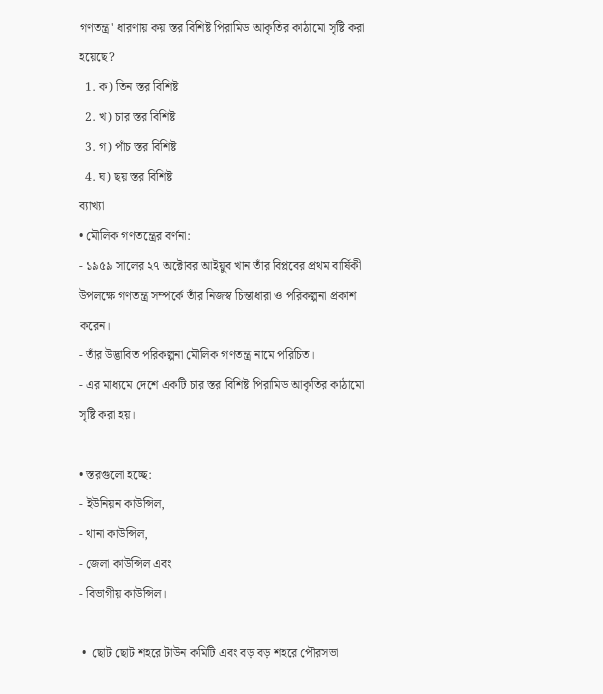গণতন্ত্র' ধারণায় কয় স্তর বিশিষ্ট পিরামিড আকৃতির কাঠামো সৃষ্টি করা হয়েছে?
  1. ক) তিন স্তর বিশিষ্ট
  2. খ) চার স্তর বিশিষ্ট
  3. গ) পাঁচ স্তর বিশিষ্ট
  4. ঘ) ছয় স্তর বিশিষ্ট
ব্যাখ্যা
• মৌলিক গণতন্ত্রের বর্ণনা:
- ১৯৫৯ সালের ২৭ অক্টোবর আইয়ুব খান তাঁর বিপ্লবের প্রথম বার্ষিকী উপলক্ষে গণতন্ত্র সম্পর্কে তাঁর নিজস্ব চিন্তাধারা ও পরিকল্পনা প্রকাশ করেন।
- তাঁর উদ্ভাবিত পরিকল্পনা মৌলিক গণতন্ত্র নামে পরিচিত।
- এর মাধ্যমে দেশে একটি চার স্তর বিশিষ্ট পিরামিড আকৃতির কাঠামো সৃষ্টি করা হয়।

• স্তরগুলো হচ্ছে:
- ইউনিয়ন কাউন্সিল,
- থানা কাউন্সিল,
- জেলা কাউন্সিল এবং
- বিভাগীয় কাউন্সিল।

 •  ছোট ছোট শহরে টাউন কমিটি এবং বড় বড় শহরে পৌরসভা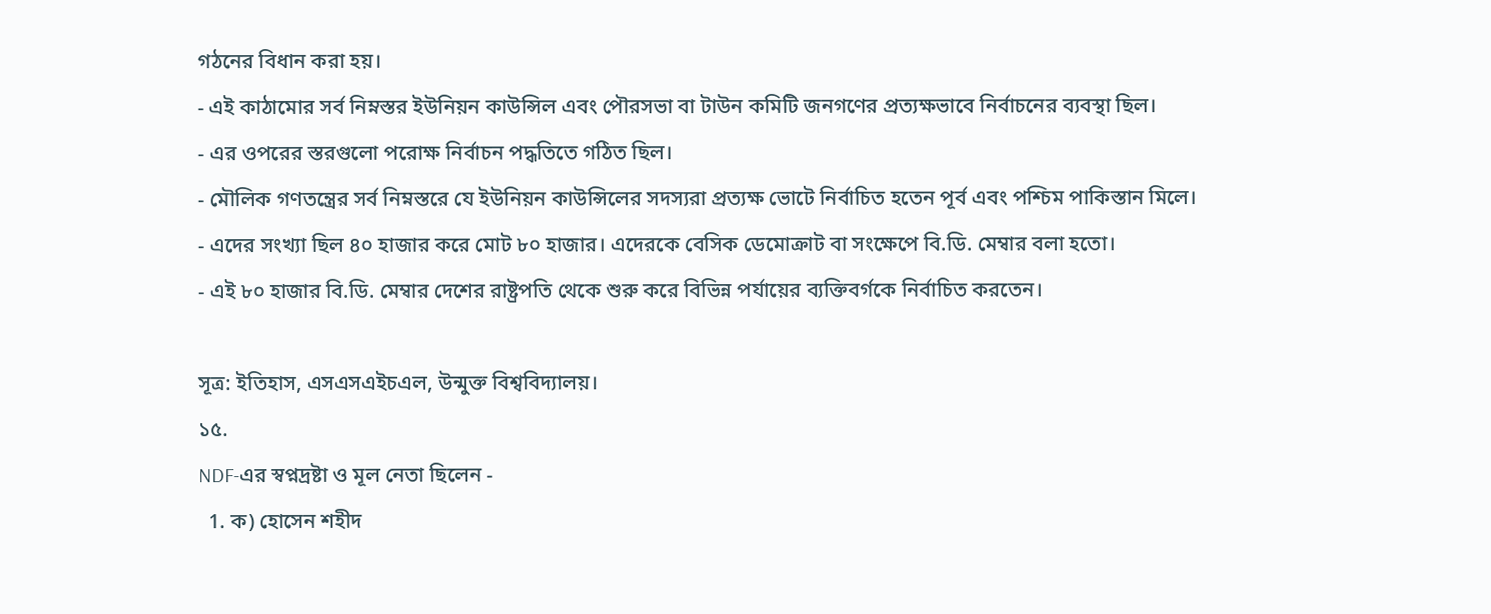গঠনের বিধান করা হয়।
- এই কাঠামোর সর্ব নিম্নস্তর ইউনিয়ন কাউন্সিল এবং পৌরসভা বা টাউন কমিটি জনগণের প্রত্যক্ষভাবে নির্বাচনের ব্যবস্থা ছিল।
- এর ওপরের স্তরগুলো পরোক্ষ নির্বাচন পদ্ধতিতে গঠিত ছিল।
- মৌলিক গণতন্ত্রের সর্ব নিম্নস্তরে যে ইউনিয়ন কাউন্সিলের সদস্যরা প্রত্যক্ষ ভোটে নির্বাচিত হতেন পূর্ব এবং পশ্চিম পাকিস্তান মিলে।
- এদের সংখ্যা ছিল ৪০ হাজার করে মোট ৮০ হাজার। এদেরকে বেসিক ডেমোক্রাট বা সংক্ষেপে বি.ডি. মেম্বার বলা হতো।
- এই ৮০ হাজার বি.ডি. মেম্বার দেশের রাষ্ট্রপতি থেকে শুরু করে বিভিন্ন পর্যায়ের ব্যক্তিবর্গকে নির্বাচিত করতেন।

সূত্র: ইতিহাস, এসএসএইচএল, উন্মুক্ত বিশ্ববিদ্যালয়।
১৫.
NDF-এর স্বপ্নদ্রষ্টা ও মূল নেতা ছিলেন -
  1. ক) হোসেন শহীদ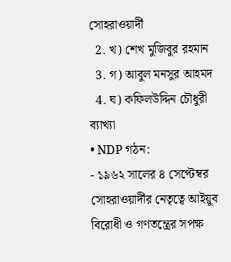সোহরাওয়ার্দী
  2. খ) শেখ মুজিবুর রহমান
  3. গ) আবুল মনসুর আহমদ
  4. ঘ) কফিলউদ্দিন চৌধুরী
ব্যাখ্যা
• NDP গঠন:
- ১৯৬২ সালের ৪ সেপ্টেম্বর সোহরাওয়ার্দীর নেতৃত্বে আইয়ুব বিরোধী ও গণতন্ত্রের সপক্ষ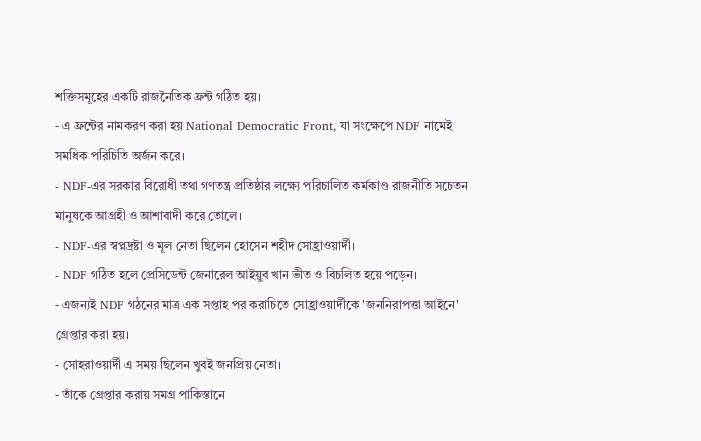শক্তিসমূহের একটি রাজনৈতিক ফ্রন্ট গঠিত হয়।
- এ ফ্রন্টের নামকরণ করা হয় National Democratic Front, যা সংক্ষেপে NDF নামেই সমধিক পরিচিতি অর্জন করে।
- NDF-এর সরকার বিরোধী তথা গণতন্ত্র প্রতিষ্ঠার লক্ষ্যে পরিচালিত কর্মকাণ্ড রাজনীতি সচেতন মানুষকে আগ্রহী ও আশাবাদী করে তোলে।
- NDF-এর স্বপ্নদ্রষ্টা ও মূল নেতা ছিলেন হোসেন শহীদ সোহ্রাওয়ার্দী।
- NDF গঠিত হলে প্রেসিডেন্ট জেনারেল আইয়ুব খান ভীত ও বিচলিত হয়ে পড়েন।
- এজন্যই NDF গঠনের মাত্র এক সপ্তাহ পর করাচিতে সোহ্রাওয়ার্দীকে 'জননিরাপত্তা আইনে' গ্রেপ্তার করা হয়।
- সোহরাওয়ার্দী এ সময় ছিলেন খুবই জনপ্রিয় নেতা।
- তাঁকে গ্রেপ্তার করায় সমগ্র পাকিস্তানে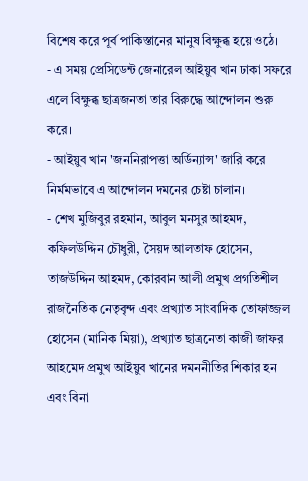বিশেষ করে পূর্ব পাকিস্তানের মানুষ বিক্ষুব্ধ হয়ে ওঠে।
- এ সময় প্রেসিডেন্ট জেনারেল আইয়ুব খান ঢাকা সফরে এলে বিক্ষুব্ধ ছাত্রজনতা তার বিরুদ্ধে আন্দোলন শুরু করে।
- আইয়ুব খান 'জননিরাপত্তা অর্ডিন্যান্স' জারি করে নির্মমভাবে এ আন্দোলন দমনের চেষ্টা চালান।
- শেখ মুজিবুর রহমান, আবুল মনসুর আহমদ, কফিলউদ্দিন চৌধুরী, সৈয়দ আলতাফ হোসেন, তাজউদ্দিন আহমদ, কোরবান আলী প্রমুখ প্রগতিশীল রাজনৈতিক নেতৃবৃন্দ এবং প্রখ্যাত সাংবাদিক তোফাজ্জল হোসেন (মানিক মিয়া), প্রখ্যাত ছাত্রনেতা কাজী জাফর আহমেদ প্রমুখ আইয়ুব খানের দমননীতির শিকার হন এবং বিনা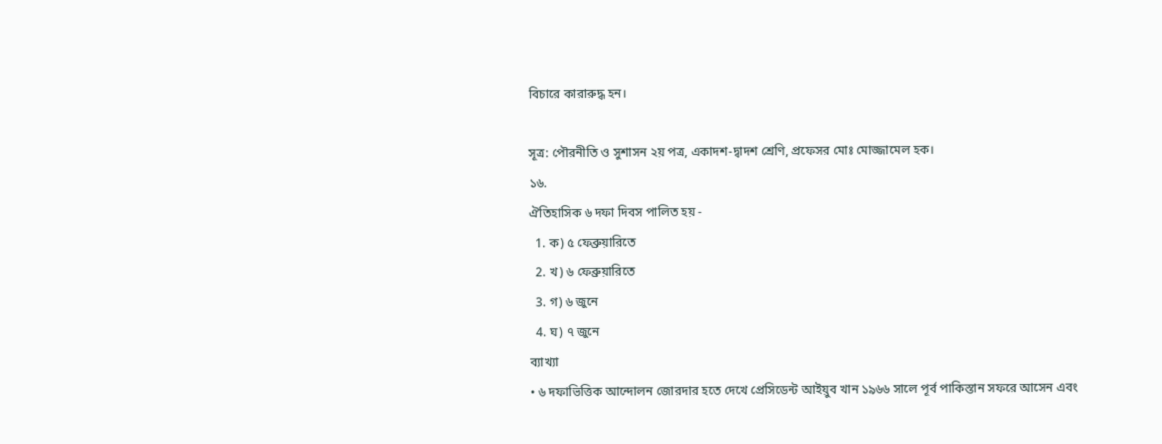বিচারে কারারুদ্ধ হন।

সূত্র: পৌরনীতি ও সুশাসন ২য় পত্র, একাদশ-দ্বাদশ শ্রেণি, প্রফেসর মোঃ মোজ্জামেল হক।
১৬.
ঐতিহাসিক ৬ দফা দিবস পালিত হয় -
  1. ক) ৫ ফেব্রুয়ারিতে
  2. খ) ৬ ফেব্রুয়ারিতে
  3. গ) ৬ জুনে
  4. ঘ) ৭ জুনে
ব্যাখ্যা
• ৬ দফাভিত্তিক আন্দোলন জোরদার হতে দেখে প্রেসিডেন্ট আইয়ুব খান ১৯৬৬ সালে পূর্ব পাকিস্তান সফরে আসেন এবং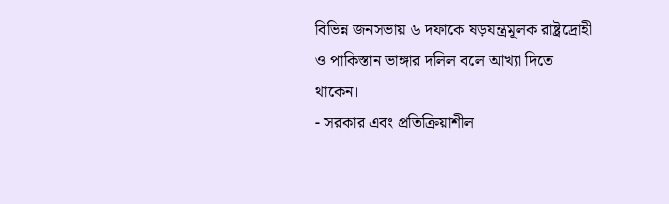বিভিন্ন জনসভায় ৬ দফাকে ষড়যন্ত্রমূলক রাষ্ট্রদ্রোহী ও পাকিস্তান ভাঙ্গার দলিল বলে আখ্যা দিতে থাকেন।
- সরকার এবং প্রতিক্রিয়াশীল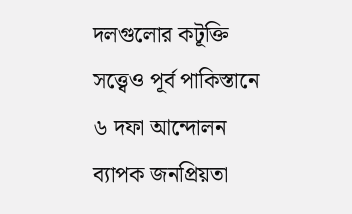দলগুলোর কটূক্তি সত্ত্বেও পূর্ব পাকিস্তানে ৬ দফা আন্দোলন ব্যাপক জনপ্রিয়তা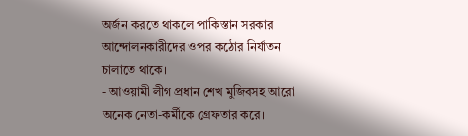অর্জন করতে থাকলে পাকিস্তান সরকার আন্দোলনকারীদের ওপর কঠোর নির্যাতন চালাতে থাকে।
- আওয়ামী লীগ প্রধান শেখ মুজিবসহ আরো অনেক নেতা-কর্মীকে গ্রেফতার করে।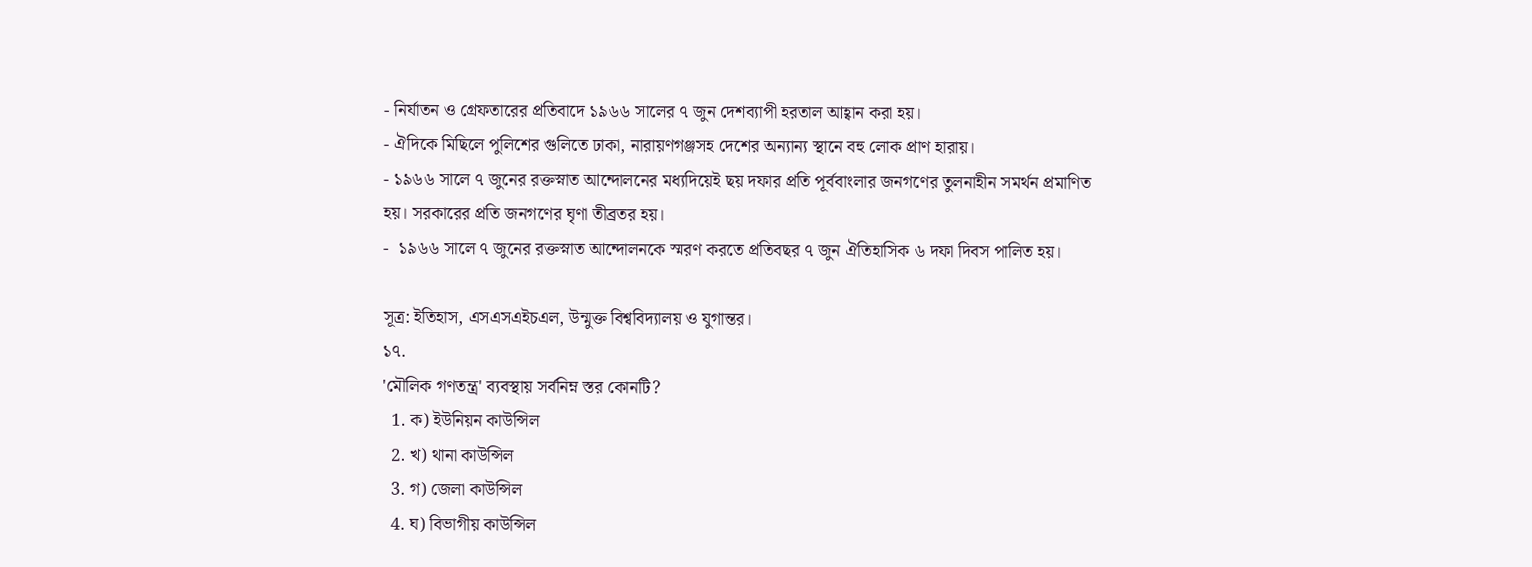- নির্যাতন ও গ্রেফতারের প্রতিবাদে ১৯৬৬ সালের ৭ জুন দেশব্যাপী হরতাল আহ্বান করা হয়।
- ঐদিকে মিছিলে পুলিশের গুলিতে ঢাকা, নারায়ণগঞ্জসহ দেশের অন্যান্য স্থানে বহু লোক প্রাণ হারায়।
- ১৯৬৬ সালে ৭ জুনের রক্তস্নাত আন্দোলনের মধ্যদিয়েই ছয় দফার প্রতি পূর্ববাংলার জনগণের তুলনাহীন সমর্থন প্রমাণিত
হয়। সরকারের প্রতি জনগণের ঘৃণা তীব্রতর হয়।
-  ১৯৬৬ সালে ৭ জুনের রক্তস্নাত আন্দোলনকে স্মরণ করতে প্রতিবছর ৭ জুন ঐতিহাসিক ৬ দফা দিবস পালিত হয়।

সূত্র: ইতিহাস, এসএসএইচএল, উন্মুক্ত বিশ্ববিদ্যালয় ও যুগান্তর।
১৭.
'মৌলিক গণতন্ত্র' ব্যবস্থায় সর্বনিম্ন স্তর কোনটি?
  1. ক) ইউনিয়ন কাউন্সিল
  2. খ) থানা কাউন্সিল
  3. গ) জেলা কাউন্সিল
  4. ঘ) বিভাগীয় কাউন্সিল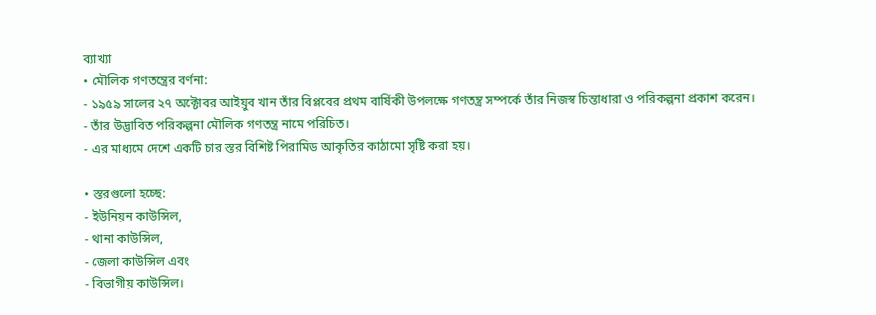ব্যাখ্যা
• মৌলিক গণতন্ত্রের বর্ণনা:
- ১৯৫৯ সালের ২৭ অক্টোবর আইয়ুব খান তাঁর বিপ্লবের প্রথম বার্ষিকী উপলক্ষে গণতন্ত্র সম্পর্কে তাঁর নিজস্ব চিন্তাধারা ও পরিকল্পনা প্রকাশ করেন।
- তাঁর উদ্ভাবিত পরিকল্পনা মৌলিক গণতন্ত্র নামে পরিচিত।
- এর মাধ্যমে দেশে একটি চার স্তর বিশিষ্ট পিরামিড আকৃতির কাঠামো সৃষ্টি করা হয়।

• স্তরগুলো হচ্ছে:
- ইউনিয়ন কাউন্সিল,
- থানা কাউন্সিল,
- জেলা কাউন্সিল এবং
- বিভাগীয় কাউন্সিল।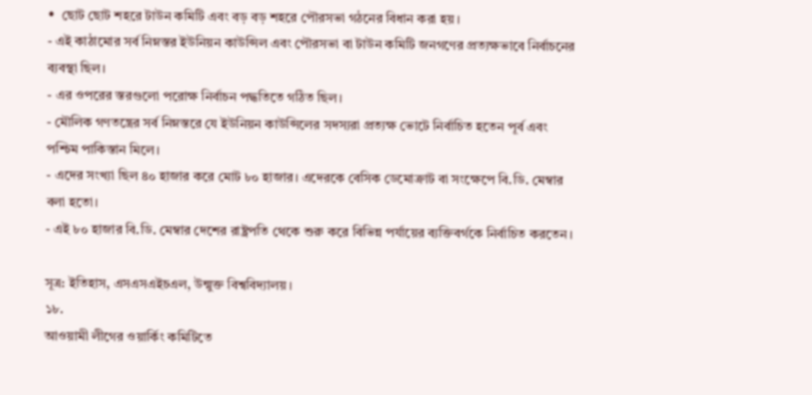•  ছোট ছোট শহরে টাউন কমিটি এবং বড় বড় শহরে পৌরসভা গঠনের বিধান করা হয়।
- এই কাঠামোর সর্ব নিম্নস্তর ইউনিয়ন কাউন্সিল এবং পৌরসভা বা টাউন কমিটি জনগণের প্রত্যক্ষভাবে নির্বাচনের ব্যবস্থা ছিল।
- এর ওপরের স্তরগুলো পরোক্ষ নির্বাচন পদ্ধতিতে গঠিত ছিল।
- মৌলিক গণতন্ত্রের সর্ব নিম্নস্তরে যে ইউনিয়ন কাউন্সিলের সদস্যরা প্রত্যক্ষ ভোটে নির্বাচিত হতেন পূর্ব এবং পশ্চিম পাকিস্তান মিলে।
- এদের সংখ্যা ছিল ৪০ হাজার করে মোট ৮০ হাজার। এদেরকে বেসিক ডেমোক্রাট বা সংক্ষেপে বি.ডি. মেম্বার বলা হতো।
- এই ৮০ হাজার বি.ডি. মেম্বার দেশের রাষ্ট্রপতি থেকে শুরু করে বিভিন্ন পর্যায়ের ব্যক্তিবর্গকে নির্বাচিত করতেন।

সূত্র: ইতিহাস, এসএসএইচএল, উন্মুক্ত বিশ্ববিদ্যালয়।
১৮.
আওয়ামী লীগের ওয়ার্কিং কমিটিতে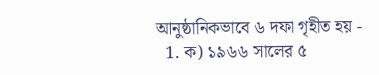আনুষ্ঠানিকভাবে ৬ দফা গৃহীত হয় -
  1. ক) ১৯৬৬ সালের ৫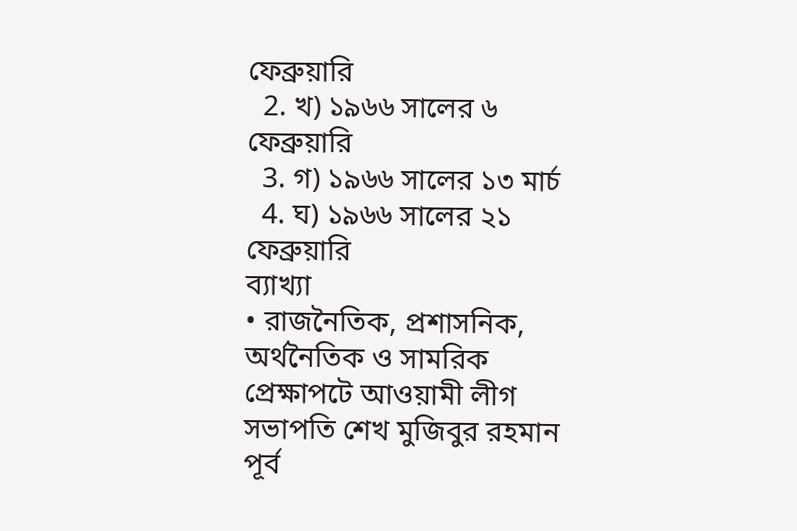ফেব্রুয়ারি
  2. খ) ১৯৬৬ সালের ৬ ফেব্রুয়ারি
  3. গ) ১৯৬৬ সালের ১৩ মার্চ
  4. ঘ) ১৯৬৬ সালের ২১ ফেব্রুয়ারি
ব্যাখ্যা
• রাজনৈতিক, প্রশাসনিক, অর্থনৈতিক ও সামরিক প্রেক্ষাপটে আওয়ামী লীগ সভাপতি শেখ মুজিবুর রহমান পূর্ব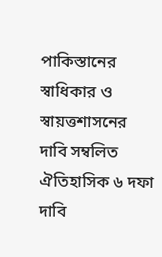পাকিস্তানের স্বাধিকার ও স্বায়ত্তশাসনের দাবি সম্বলিত ঐতিহাসিক ৬ দফা দাবি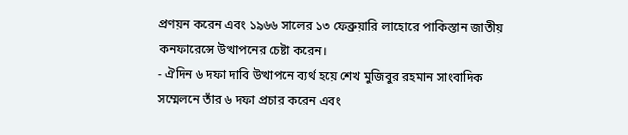প্রণয়ন করেন এবং ১৯৬৬ সালের ১৩ ফেব্রুয়ারি লাহোরে পাকিস্তান জাতীয় কনফারেন্সে উত্থাপনের চেষ্টা করেন।
- ঐদিন ৬ দফা দাবি উত্থাপনে ব্যর্থ হয়ে শেখ মুজিবুর রহমান সাংবাদিক সম্মেলনে তাঁর ৬ দফা প্রচার করেন এবং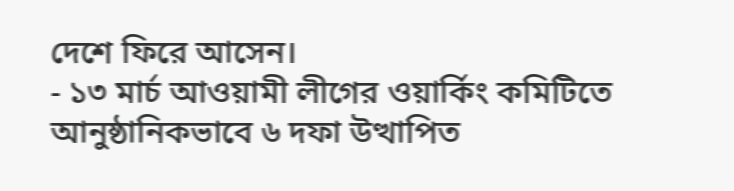দেশে ফিরে আসেন।
- ১৩ মার্চ আওয়ামী লীগের ওয়ার্কিং কমিটিতে আনুষ্ঠানিকভাবে ৬ দফা উত্থাপিত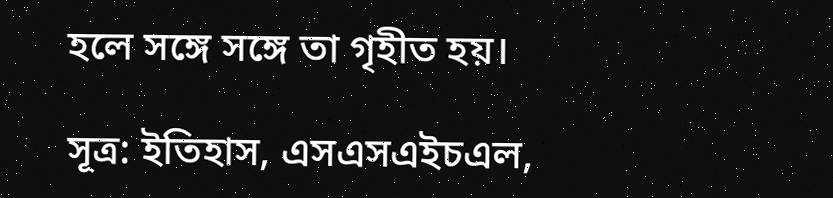হলে সঙ্গে সঙ্গে তা গৃহীত হয়।

সূত্র: ইতিহাস, এসএসএইচএল,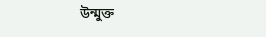উন্মুক্ত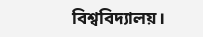বিশ্ববিদ্যালয়।